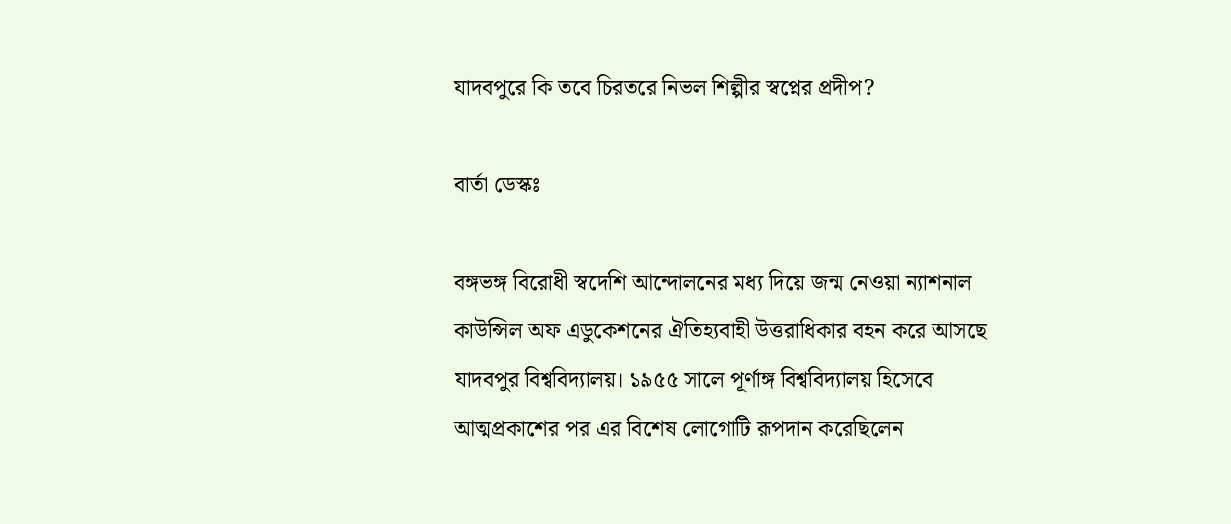যাদবপুরে কি তবে চিরতরে নিভল শিল্পীর স্বপ্নের প্রদীপ?

বার্তা ডেস্কঃ

বঙ্গভঙ্গ বিরোধী স্বদেশি আন্দোলনের মধ্য দিয়ে জন্ম নেওয়া ন্যাশনাল কাউন্সিল অফ এডুকেশনের ঐতিহ্যবাহী উত্তরাধিকার বহন করে আসছে যাদবপুর বিশ্ববিদ্যালয়। ১৯৫৫ সালে পূর্ণাঙ্গ বিশ্ববিদ্যালয় হিসেবে আত্মপ্রকাশের পর এর বিশেষ লোগোটি রূপদান করেছিলেন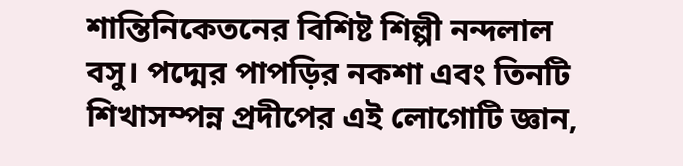শান্তিনিকেতনের বিশিষ্ট শিল্পী নন্দলাল বসু। পদ্মের পাপড়ির নকশা এবং তিনটি শিখাসম্পন্ন প্রদীপের এই লোগোটি জ্ঞান,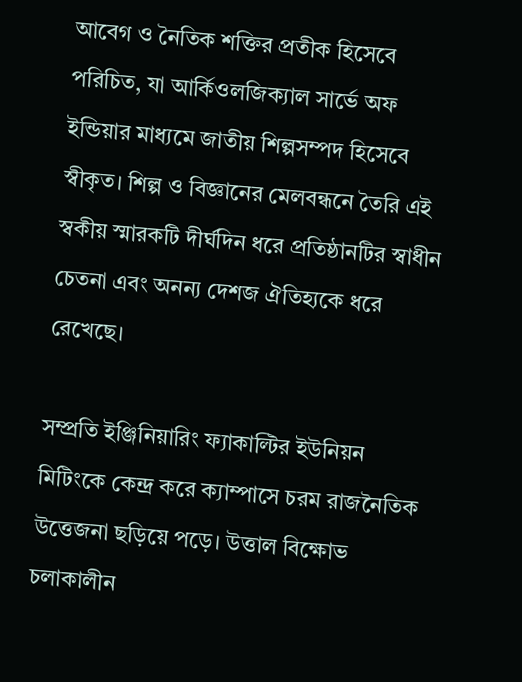আবেগ ও নৈতিক শক্তির প্রতীক হিসেবে পরিচিত, যা আর্কিওলজিক্যাল সার্ভে অফ ইন্ডিয়ার মাধ্যমে জাতীয় শিল্পসম্পদ হিসেবে স্বীকৃত। শিল্প ও বিজ্ঞানের মেলবন্ধনে তৈরি এই স্বকীয় স্মারকটি দীর্ঘদিন ধরে প্রতিষ্ঠানটির স্বাধীন চেতনা এবং অনন্য দেশজ ঐতিহ্যকে ধরে রেখেছে।

সম্প্রতি ইঞ্জিনিয়ারিং ফ্যাকাল্টির ইউনিয়ন মিটিংকে কেন্দ্র করে ক্যাম্পাসে চরম রাজনৈতিক উত্তেজনা ছড়িয়ে পড়ে। উত্তাল বিক্ষোভ চলাকালীন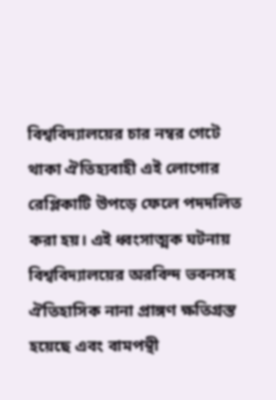বিশ্ববিদ্যালয়ের চার নম্বর গেটে থাকা ঐতিহ্যবাহী এই লোগোর রেপ্লিকাটি উপড়ে ফেলে পদদলিত করা হয়। এই ধ্বংসাত্মক ঘটনায় বিশ্ববিদ্যালয়ের অরবিন্দ ভবনসহ ঐতিহাসিক নানা প্রাঙ্গণ ক্ষতিগ্রস্ত হয়েছে এবং বামপন্থী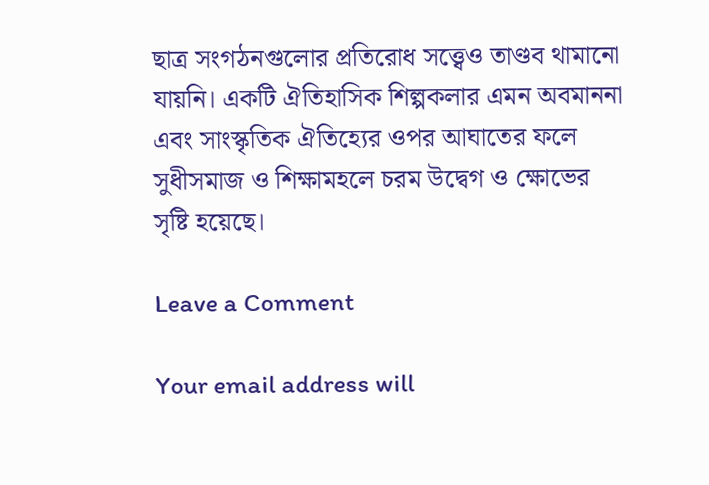ছাত্র সংগঠনগুলোর প্রতিরোধ সত্ত্বেও তাণ্ডব থামানো যায়নি। একটি ঐতিহাসিক শিল্পকলার এমন অবমাননা এবং সাংস্কৃতিক ঐতিহ্যের ওপর আঘাতের ফলে সুধীসমাজ ও শিক্ষামহলে চরম উদ্বেগ ও ক্ষোভের সৃষ্টি হয়েছে।

Leave a Comment

Your email address will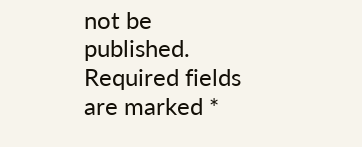not be published. Required fields are marked *